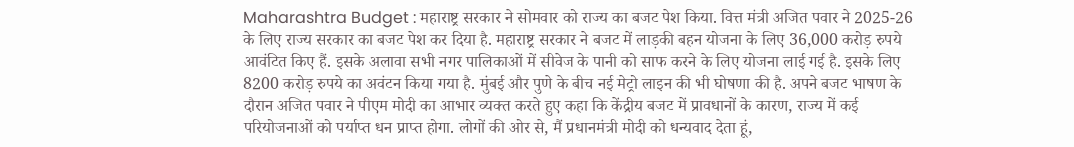Maharashtra Budget : महाराष्ट्र सरकार ने सोमवार को राज्य का बजट पेश किया. वित्त मंत्री अजित पवार ने 2025-26 के लिए राज्य सरकार का बजट पेश कर दिया है. महाराष्ट्र सरकार ने बजट में लाड़की बहन योजना के लिए 36,000 करोड़ रुपये आवंटित किए हैं. इसके अलावा सभी नगर पालिकाओं में सीवेज के पानी को साफ करने के लिए योजना लाई गई है. इसके लिए 8200 करोड़ रुपये का अवंटन किया गया है. मुंबई और पुणे के बीच नई मेट्रो लाइन की भी घोषणा की है. अपने बजट भाषण के दौरान अजित पवार ने पीएम मोदी का आभार व्यक्त करते हुए कहा कि केंद्रीय बजट में प्रावधानों के कारण, राज्य में कई परियोजनाओं को पर्याप्त धन प्राप्त होगा. लोगों की ओर से, मैं प्रधानमंत्री मोदी को धन्यवाद देता हूं,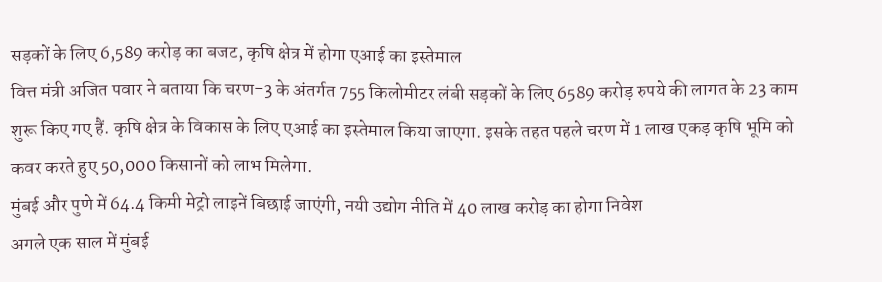सड़कों के लिए 6,589 करोड़ का बजट, कृषि क्षेत्र में होगा एआई का इस्तेमाल
वित्त मंत्री अजित पवार ने बताया कि चरण-3 के अंतर्गत 755 किलोमीटर लंबी सड़कों के लिए 6589 करोड़ रुपये की लागत के 23 काम शुरू किए गए हैं. कृषि क्षेत्र के विकास के लिए एआई का इस्तेमाल किया जाएगा. इसके तहत पहले चरण में 1 लाख एकड़ कृषि भूमि को कवर करते हुए 50,000 किसानों को लाभ मिलेगा.
मुंबई और पुणे में 64.4 किमी मेट्रो लाइनें बिछाई जाएंगी, नयी उद्योग नीति में 40 लाख करोड़ का होगा निवेश
अगले एक साल में मुंबई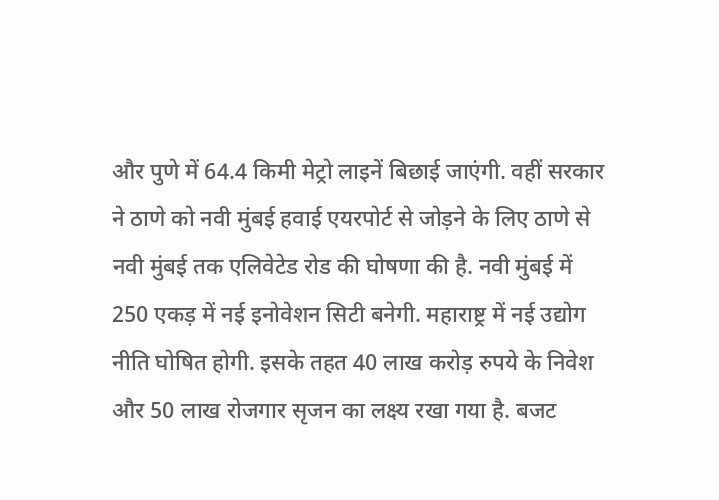और पुणे में 64.4 किमी मेट्रो लाइनें बिछाई जाएंगी. वहीं सरकार ने ठाणे को नवी मुंबई हवाई एयरपोर्ट से जोड़ने के लिए ठाणे से नवी मुंबई तक एलिवेटेड रोड की घोषणा की है. नवी मुंबई में 250 एकड़ में नई इनोवेशन सिटी बनेगी. महाराष्ट्र में नई उद्योग नीति घोषित होगी. इसके तहत 40 लाख करोड़ रुपये के निवेश और 50 लाख रोजगार सृजन का लक्ष्य रखा गया है. बजट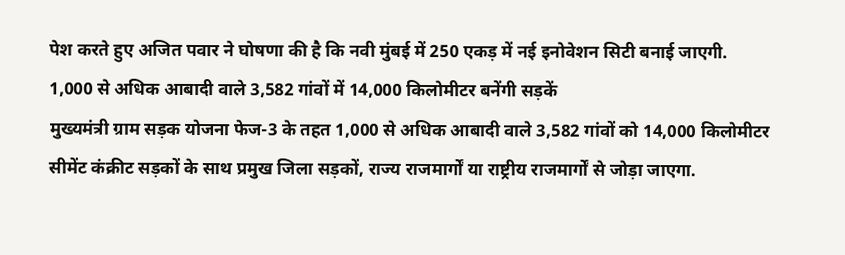पेश करते हुए अजित पवार ने घोषणा की है कि नवी मुंबई में 250 एकड़ में नई इनोवेशन सिटी बनाई जाएगी.
1,000 से अधिक आबादी वाले 3,582 गांवों में 14,000 किलोमीटर बनेंगी सड़कें
मुख्यमंत्री ग्राम सड़क योजना फेज-3 के तहत 1,000 से अधिक आबादी वाले 3,582 गांवों को 14,000 किलोमीटर सीमेंट कंक्रीट सड़कों के साथ प्रमुख जिला सड़कों, राज्य राजमार्गों या राष्ट्रीय राजमार्गों से जोड़ा जाएगा.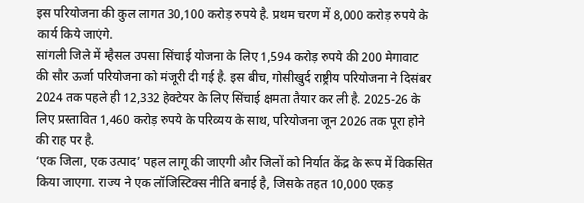इस परियोजना की कुल लागत 30,100 करोड़ रुपये है. प्रथम चरण में 8,000 करोड़ रुपये के कार्य किये जाएंगे.
सांगली जिले में म्हैसल उपसा सिंचाई योजना के लिए 1,594 करोड़ रुपये की 200 मेगावाट की सौर ऊर्जा परियोजना को मंजूरी दी गई है. इस बीच, गोसीखुर्द राष्ट्रीय परियोजना ने दिसंबर 2024 तक पहले ही 12,332 हेक्टेयर के लिए सिंचाई क्षमता तैयार कर ली है. 2025-26 के लिए प्रस्तावित 1,460 करोड़ रुपये के परिव्यय के साथ, परियोजना जून 2026 तक पूरा होने की राह पर है.
‘एक जिला, एक उत्पाद’ पहल लागू की जाएगी और जिलों को निर्यात केंद्र के रूप में विकसित किया जाएगा. राज्य ने एक लॉजिस्टिक्स नीति बनाई है, जिसके तहत 10,000 एकड़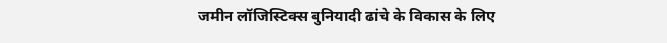जमीन लॉजिस्टिक्स बुनियादी ढांचे के विकास के लिए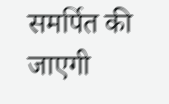समर्पित की जाएगी